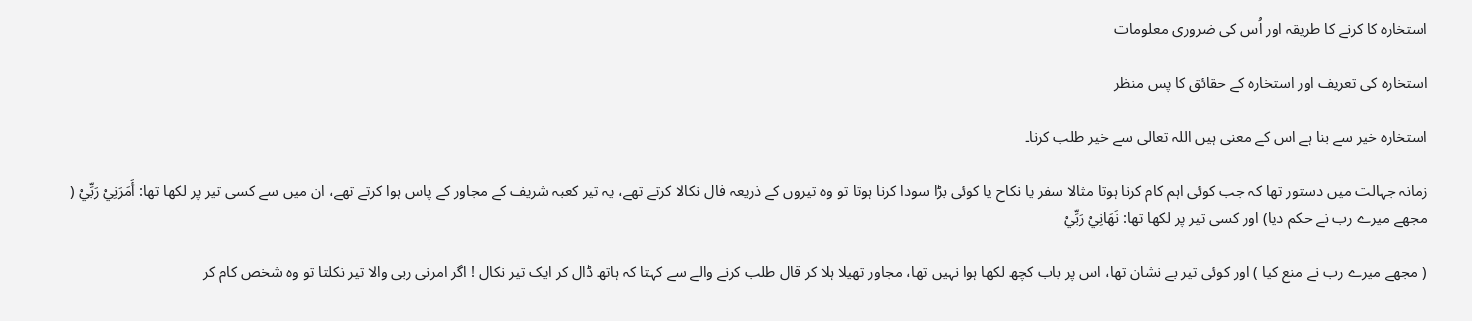استخارہ کا کرنے کا طریقہ اور اُس کی ضروری معلومات

استخارہ کی تعریف اور استخارہ کے حقائق کا پس منظر

استخارہ خیر سے بنا ہے اس کے معنی ہیں اللہ تعالی سے خیر طلب کرنا۔

زمانہ جہالت میں دستور تھا کہ جب کوئی اہم کام کرنا ہوتا مثالا سفر یا نکاح یا کوئی بڑا سودا کرنا ہوتا تو وہ تیروں کے ذریعہ فال نکالا کرتے تھے، یہ تیر کعبہ شریف کے مجاور کے پاس ہوا کرتے تھے، ان میں سے کسی تیر پر لکھا تھا: أَمَرَنِيْ رَبِّيْ ( مجھے میرے رب نے حکم دیا) اور کسی تیر پر لکھا تھا: نَهَانِيْ رَبِّيْ

( مجھے میرے رب نے منع کیا ) اور کوئی تیر بے نشان تھا، اس پر باب کچھ لکھا ہوا نہیں تھا، مجاور تھیلا ہلا کر قال طلب کرنے والے سے کہتا کہ ہاتھ ڈال کر ایک تیر نکال ! اگر امرنی ربی والا تیر نکلتا تو وہ شخص کام کر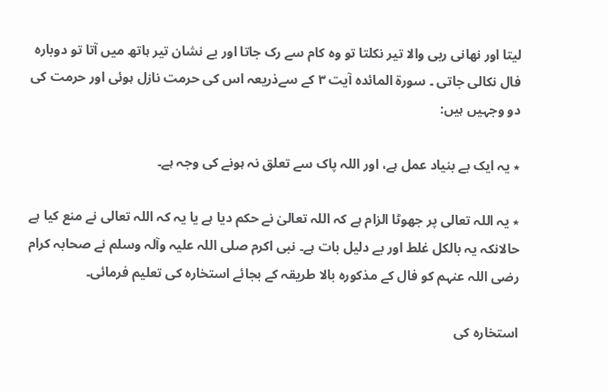لیتا اور نهانی ربی والا تیر نکلتا تو وہ کام سے رک جاتا اور بے نشان تیر ہاتھ میں آتا تو دوبارہ فال نکالی جاتی ۔ سورۃ المائدہ آیت ۳ کے سےذریعہ اس کی حرمت نازل ہوئی اور حرمت کی دو وجہیں ہیں:

٭ یہ ایک بے بنیاد عمل ہے، اور اللہ پاک سے تعلق نہ ہونے کی وجہ ہے۔

٭ یہ اللہ تعالی پر جھوٹا الزام ہے کہ اللہ تعالیٰ نے حکم دیا ہے یا یہ کہ اللہ تعالی نے منع کیا ہے حالانکہ یہ بالکل غلط اور بے دلیل بات ہے۔ نبی اکرم صلی اللہ علیہ وآلہ وسلم نے صحابہ کرام رضی اللہ عنہم کو فال کے مذکورہ بالا طریقہ کے بجائے استخارہ کی تعلیم فرمائی۔

استخارہ کی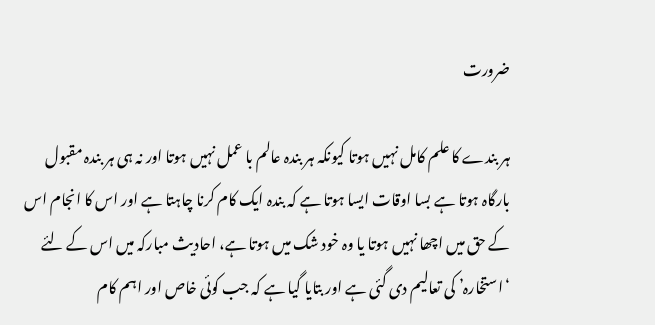ضرورت

ہر بندے کا علم کامل نہیں ہوتا کیونکہ ہر بندہ عالم با عمل نہیں ہوتا اور نہ ہی ہر بندہ مقبول بارگاہ ہوتا ہے بسا اوقات ایسا ہوتا ہے کہ بندہ ایک کام کرنا چاہتا ہے اور اس کا انجام اس کے حق میں اچھا نہیں ہوتا یا وہ خود شک میں ہوتا ہے، احادیث مبارکہ میں اس کے لئے ‘استخارہ’ کی تعالیم دی گئی ہے اور بتایا گیا ہے کہ جب کوئی خاص اور اہم کام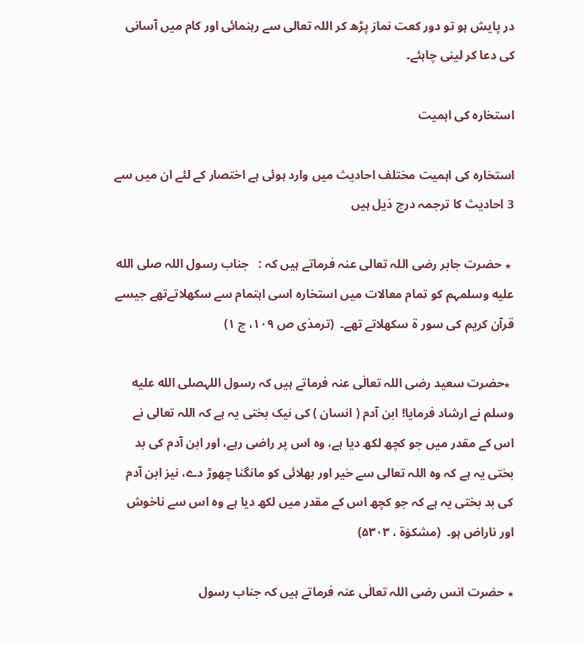در پایش ہو تو دور کعت نماز پڑھ کر اللہ تعالی سے رہنمائی اور کام میں آسانی کی دعا کر لینی چاہئے۔

استخارہ کی اہمیت

استخارہ کی اہمیت مختلف احادیث میں وارد ہوئی ہے اختصار کے لئے ان میں سے 3 احادیث کا ترجمہ درج ذیل ہیں

 ٭ حضرت جابر رضی اللہ تعالی عنہ فرماتے ہیں کہ :   جناب رسول اللہ صلى الله عليه وسلمہم کو تمام معالات میں استخارہ اسی اہتمام سے سکھلاتےتھے جیسے قرآن کریم کی سور ۃ سکھلاتے تھے۔  (ترمذی ص ۱۰۹، ج ۱)

 ٭حضرت سعید رضی اللہ تعالٰی عنہ فرماتے ہیں کہ رسول اللہصلى الله عليه وسلم نے ارشاد فرمایا! ابن آدم ( انسان ) کی نیک بختی یہ ہے کہ اللہ تعالی نے اس کے مقدر میں جو کچھ لکھ دیا ہے، وہ اس پر راضی رہے، اور ابن آدم کی بد بختی یہ ہے کہ وہ اللہ تعالی سے خیر اور بھلائی کو مانگنا چھوڑ دے، نیز ابن آدم کی بد بختی یہ ہے کہ جو کچھ اس کے مقدر میں لکھ دیا ہے وہ اس سے ناخوش اور ناراض ہو۔  (مشکوٰة ، ۵۳۰۳)

٭ حضرت انس رضی اللہ تعالٰی عنہ فرماتے ہیں کہ جناب رسول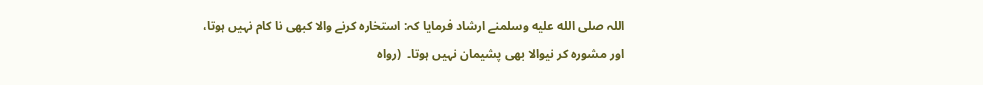اللہ صلى الله عليه وسلمنے ارشاد فرمایا کہ: استخارہ کرنے والا کبھی نا کام نہیں ہوتا، اور مشورہ کر نیوالا بھی پشیمان نہیں ہوتا۔  (رواه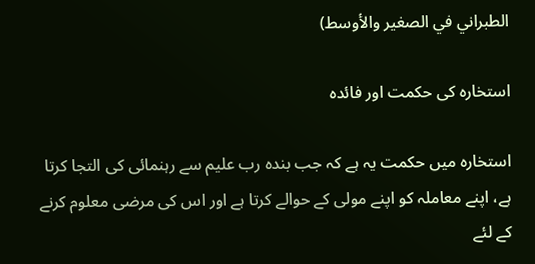الطبراني في الصغير والأوسط)

استخارہ کی حکمت اور فائدہ

استخارہ میں حکمت یہ ہے کہ جب بندہ رب علیم سے رہنمائی کی التجا کرتا ہے، اپنے معاملہ کو اپنے مولی کے حوالے کرتا ہے اور اس کی مرضی معلوم کرنے کے لئے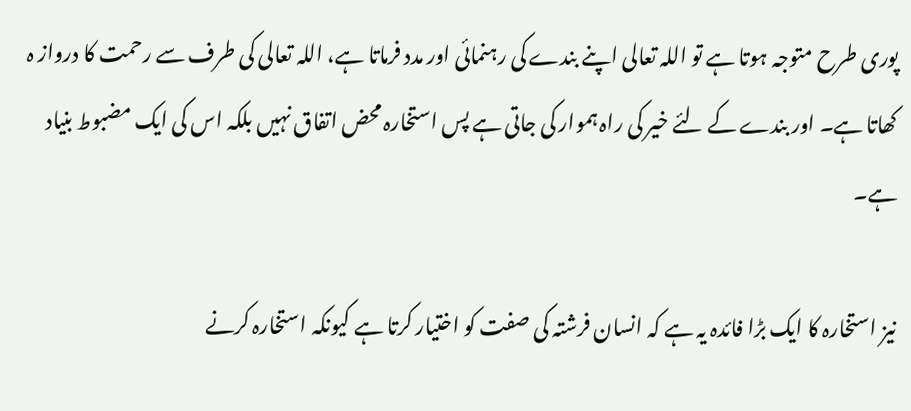پوری طرح متوجہ ہوتا ہے تو اللہ تعالی اپنے بندے کی رہنمائی اور مدد فرماتا ہے، اللہ تعالی کی طرف سے رحمت کا درواز ہ کھاتا ہے۔ اور بندے کے لئے خیر کی راہ ہموار کی جاتی ہے پس استخارہ محض اتفاق نہیں بلکہ اس کی ایک مضبوط بنیاد ہے۔

نیز استخارہ کا ایک بڑا فائدہ یہ ہے کہ انسان فرشتہ کی صفت کو اختیار کرتا ہے کیونکہ استخارہ کرنے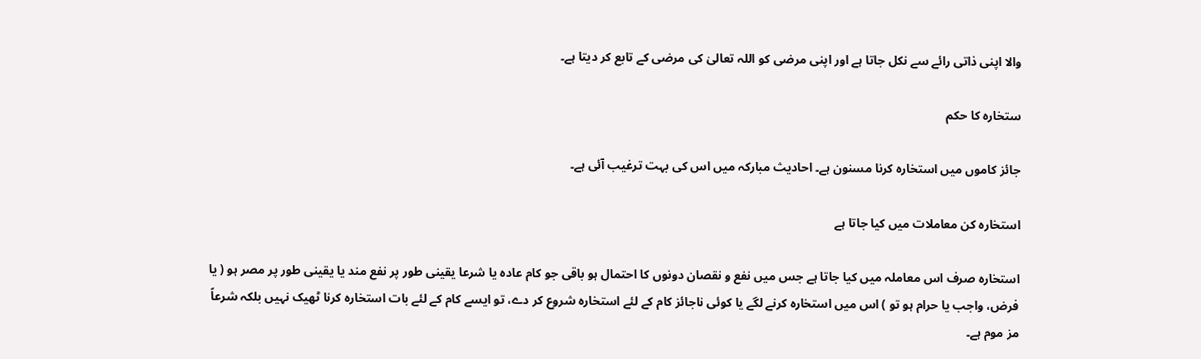والا اپنی ذاتی رائے سے نکل جاتا ہے اور اپنی مرضی کو اللہ تعالیٰ کی مرضی کے تابع کر دیتا ہے۔

ستخارہ کا حکم

جائز کاموں میں استخارہ کرنا مسنون ہے۔ احادیث مبارکہ میں اس کی بہت ترغیب آئی ہے۔

استخارہ کن معاملات میں کیا جاتا ہے

استخارہ صرف اس معاملہ میں کیا جاتا ہے جس میں نفع و نقصان دونوں کا احتمال ہو باقی جو کام عادہ یا شرعا یقینی طور پر نفع مند یا یقینی طور پر مصر ہو ( یا فرض، واجب یا حرام ہو تو ) اس میں استخارہ کرنے لگے یا کوئی ناجائز کام کے لئے استخارہ شروع کر دے، تو ایسے کام کے لئے بات استخارہ کرنا ٹھیک نہیں بلکہ شرعاً مز موم ہے۔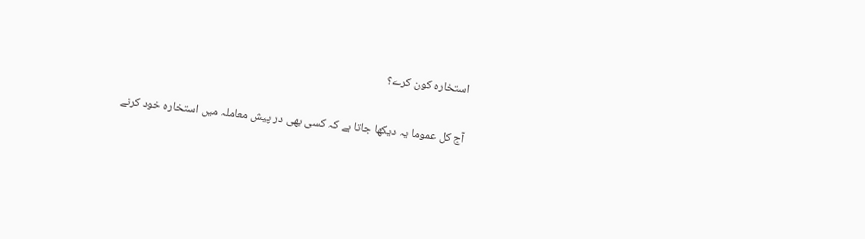استخارہ کون کرے؟

آج کل عموما یہ دیکھا جاتا ہے کہ کسی بھی در پیش معاملہ میں استخارہ خود کرنے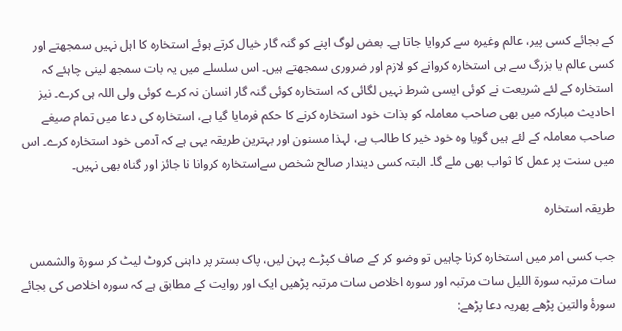کے بجائے کسی پیر، عالم وغیرہ سے کروایا جاتا ہے۔ بعض لوگ اپنے کو گنہ گار خیال کرتے ہوئے استخارہ کا اہل نہیں سمجھتے اور کسی عالم یا بزرگ سے ہی استخارہ کروانے کو لازم اور ضروری سمجھتے ہیں۔ اس سلسلے میں یہ بات سمجھ لینی چاہئے کہ استخارہ کے لئے شریعت نے کوئی ایسی شرط نہیں لگائی کہ استخارہ کوئی گنہ گار انسان نہ کرے کوئی ولی اللہ ہی کرے۔ نیز احادیث مبارکہ میں بھی صاحب معاملہ کو بذات خود استخارہ کرنے کا حکم فرمایا گیا ہے، استخارہ کی دعا میں تمام صیغے صاحب معاملہ کے لئے ہیں گویا وہ خود خیر کا طالب ہے، لہذا مسنون اور بہترین طریقہ یہی ہے کہ آدمی خود استخارہ کرے۔ اس میں سنت پر عمل کا ثواب بھی ملے گا۔ البتہ کسی دیندار صالح شخص سےاستخارہ کروانا نا جائز اور گناہ بھی نہیں۔

طریقہ استخاره

جب کسی امر میں استخارہ کرنا چاہیں تو وضو کر کے صاف کپڑے پہن لیں، پاک بستر پر داہنی کروٹ لیٹ کر سورة والشمس سات مرتبہ سورۃ اللیل سات مرتبہ اور سورہ اخلاص سات مرتبہ پڑھیں ایک اور روایت کے مطابق ہے کہ سورہ اخلاص کی بجائے سورۂ والتین پڑھے پھریہ دعا پڑھے: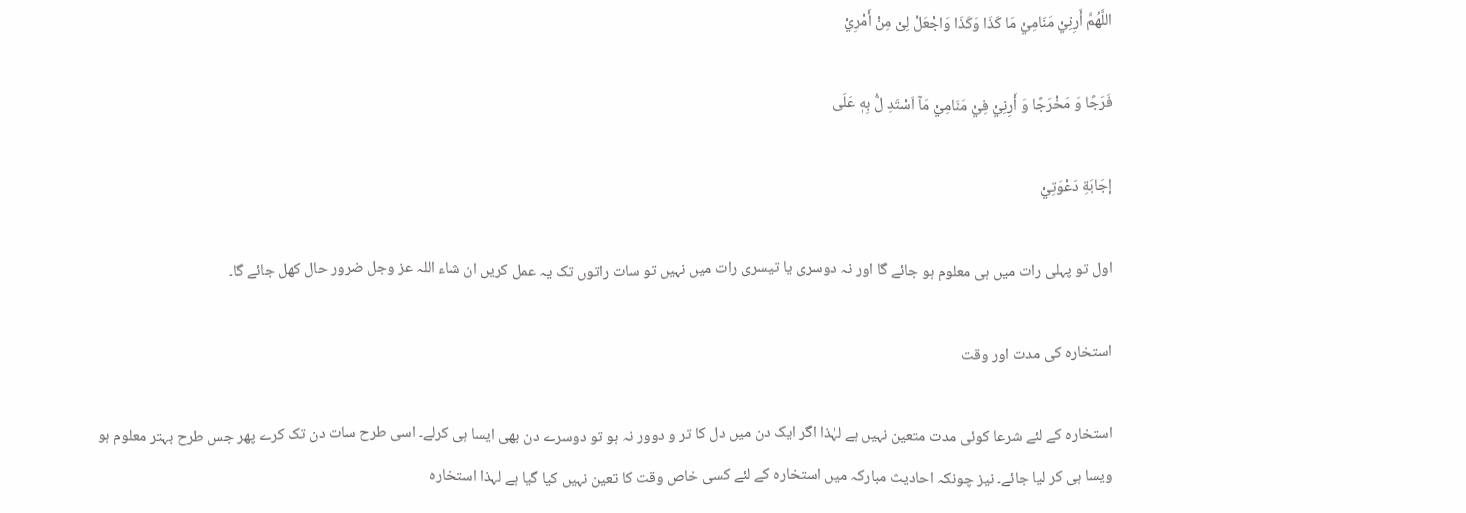اللَّهُمَّ أَرِنِيْ مَنَامِيْ مَا كَذَا وَكَذَا وَاجْعَلْ لِیْ مِنْ أَمْرِيْ

فَرَجًا وَ مَخْرَجًا وَ أَرِنِيْ فِيْ مَنَامِيْ مَآ اَسْتَدِ لُّ بِهٖ عَلَى

إجَابَةِ دَعْوَتِيْ

اول تو پہلی رات میں ہی معلوم ہو جائے گا اور نہ دوسری یا تیسری رات میں نہیں تو سات راتوں تک یہ عمل کریں ان شاء اللہ عز وجل ضرور حال کھل جائے گا۔

استخارہ کی مدت اور وقت

استخارہ کے لئے شرعا کوئی مدت متعین نہیں ہے لہٰذا اگر ایک دن میں دل کا تر و دوور نہ ہو تو دوسرے دن بھی ایسا ہی کرلے۔ اسی طرح سات دن تک کرے پھر جس طرح بہتر معلوم ہو ویسا ہی کر لیا جائے۔ نیز چونکہ احادیث مبارکہ میں استخارہ کے لئے کسی خاص وقت کا تعین نہیں کیا گیا ہے لہذا استخارہ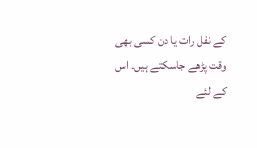کے نفل رات یا دن کسی بھی وقت پڑھے جاسکتے ہیں۔ اس کے لئے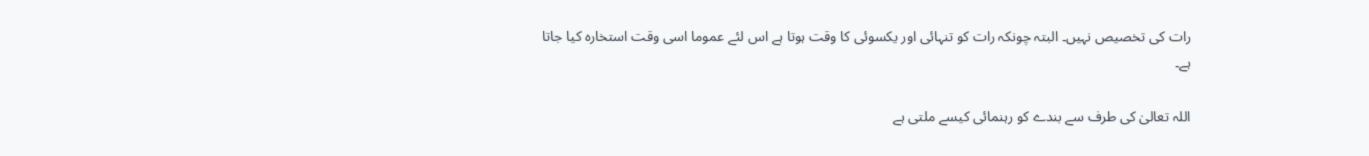رات کی تخصیص نہیں۔ البتہ چونکہ رات کو تنہائی اور یکسوئی کا وقت ہوتا ہے اس لئے عموما اسی وقت استخارہ کیا جاتا ہے۔

اللہ تعالیٰ کی طرف سے بندے کو رہنمائی کیسے ملتی ہے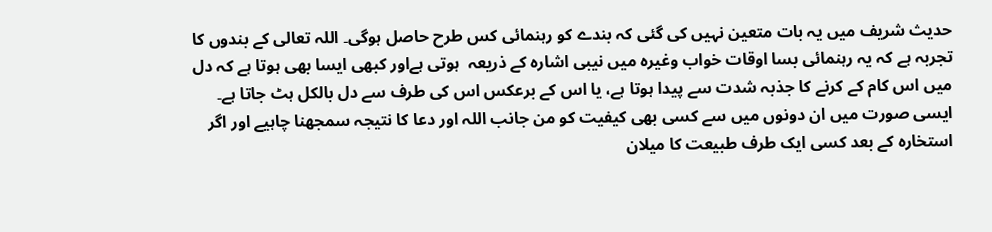حدیث شریف میں یہ بات متعین نہیں کی گئی کہ بندے کو رہنمائی کس طرح حاصل ہوگی۔ اللہ تعالی کے بندوں کا تجربہ ہے کہ یہ رہنمائی بسا اوقات خواب وغیرہ میں نیبی اشارہ کے ذریعہ  ہوتی ہےاور کبھی ایسا بھی ہوتا ہے کہ دل میں اس کام کے کرنے کا جذبہ شدت سے پیدا ہوتا ہے، یا اس کے برعکس اس کی طرف سے دل بالکل ہٹ جاتا ہے۔ ایسی صورت میں ان دونوں میں سے کسی بھی کیفیت کو من جانب اللہ اور دعا کا نتیجہ سمجھنا چاہیے اور اگر استخارہ کے بعد کسی ایک طرف طبیعت کا میلان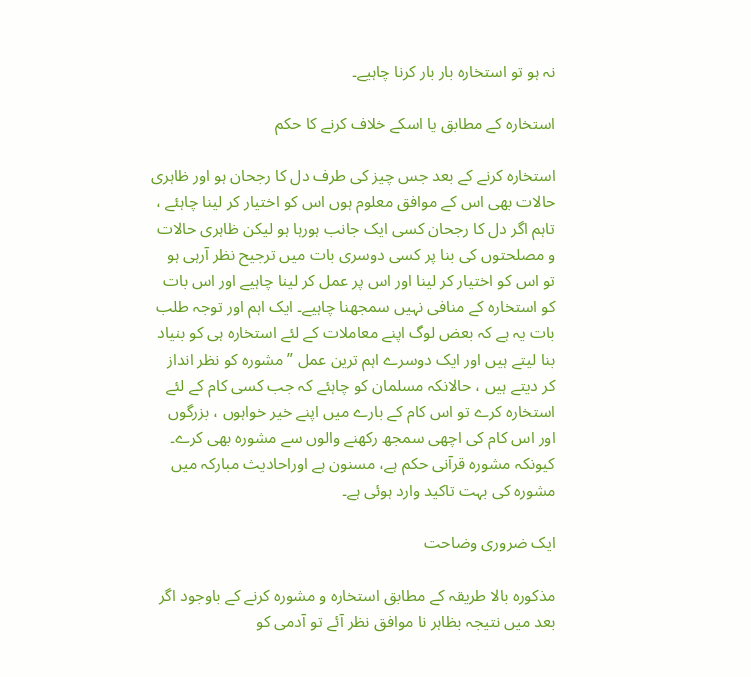نہ ہو تو استخارہ بار بار کرنا چاہیے۔

استخارہ کے مطابق یا اسکے خلاف کرنے کا حکم

استخارہ کرنے کے بعد جس چیز کی طرف دل کا رجحان ہو اور ظاہری حالات بھی اس کے موافق معلوم ہوں اس کو اختیار کر لینا چاہئے ، تاہم اگر دل کا رجحان کسی ایک جانب ہورہا ہو لیکن ظاہری حالات و مصلحتوں کی بنا پر کسی دوسری بات میں ترجیح نظر آرہی ہو تو اس کو اختیار کر لینا اور اس پر عمل کر لینا چاہیے اور اس بات کو استخارہ کے منافی نہیں سمجھنا چاہیے۔ ایک اہم اور توجہ طلب بات یہ ہے کہ بعض لوگ اپنے معاملات کے لئے استخارہ ہی کو بنیاد بنا لیتے ہیں اور ایک دوسرے اہم ترین عمل ” مشورہ کو نظر انداز کر دیتے ہیں ، حالانکہ مسلمان کو چاہئے کہ جب کسی کام کے لئے استخارہ کرے تو اس کام کے بارے میں اپنے خیر خواہوں ، بزرگوں اور اس کام کی اچھی سمجھ رکھنے والوں سے مشورہ بھی کرے۔ کیونکہ مشورہ قرآنی حکم ہے، مسنون ہے اوراحادیث مبارکہ میں مشورہ کی بہت تاکید وارد ہوئی ہے۔

ایک ضروری وضاحت

مذکورہ بالا طریقہ کے مطابق استخارہ و مشورہ کرنے کے باوجود اگر بعد میں نتیجہ بظاہر نا موافق نظر آئے تو آدمی کو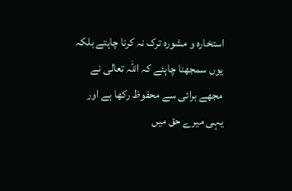استخارہ و مشورہ ترک نہ کرنا چاہتے بلکہ یوں سمجھنا چاہئے کہ اللہ تعالی نے مجھے برائی سے محفوظ رکھا ہے اور یہی میرے حق میں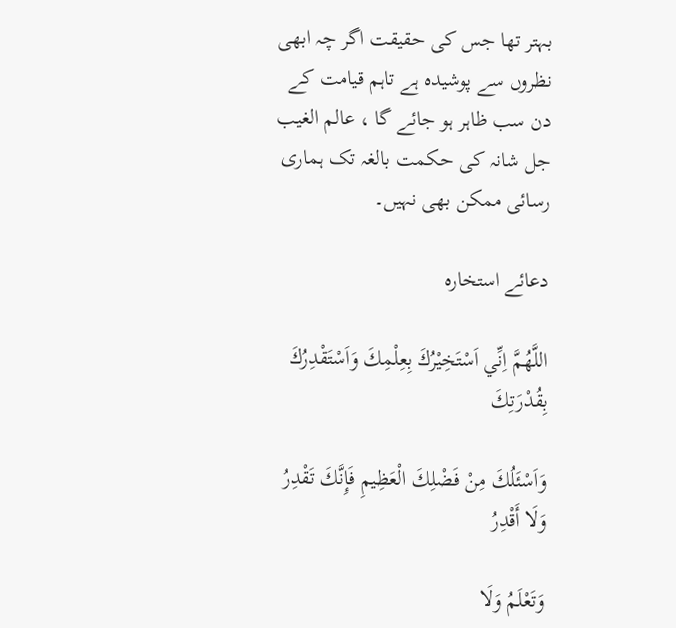بہتر تھا جس کی حقیقت اگر چہ ابھی نظروں سے پوشیدہ ہے تاہم قیامت کے دن سب ظاہر ہو جائے گا ، عالم الغیب جل شانہ کی حکمت بالغہ تک ہماری رسائی ممکن بھی نہیں۔

دعائے استخارہ

اللَّهُمَّ اِنِّي اَسْتَخِيْرُكَ بِعِلْمِكَ وَاَسْتَقْدِرُكَ بِقُدْرَتِكَ

وَاَسْئَلُكَ مِنْ فَضْلِكَ الْعَظِيمِ فَإِنَّكَ تَقْدِرُ وَلَا أَقْدِرُ

وَتَعْلَمُ وَلَا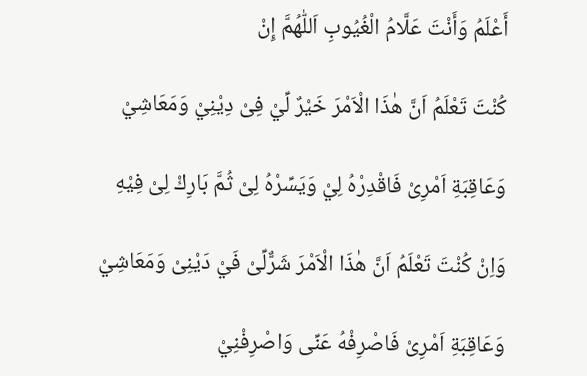أَعْلَمُ وَأَنْتَ عَلَّامُ الْغُيُوبِ اَللّٰهُمَّ إِنْ

كُنْتَ تَعْلَمُ اَنَّ هٰذَا الْاَمْرَ خَيْرٌ لِّيْ فِیْ دِيْنِيْ وَمَعَاشِيْ

وَعَاقِبَةِ اَمْرِىْ فَاقْدِرْهُ لِيْ وَیَسِّرْهُ لِیْ ثُمَّ بَارِكْ لِیْ فِيْهِ

وَاِنْ كُنْتَ تَعْلَمُ اَنَّ هٰذَا الْاَمْرَ شَرٌّلِّیْ فَيْ دَيْنِیْ وَمَعَاشِيْ

وَعَاقِبَةِ اَمْرِىْ فَاصْرِفْهُ عَنِّى وَاصْرِفْنِيْ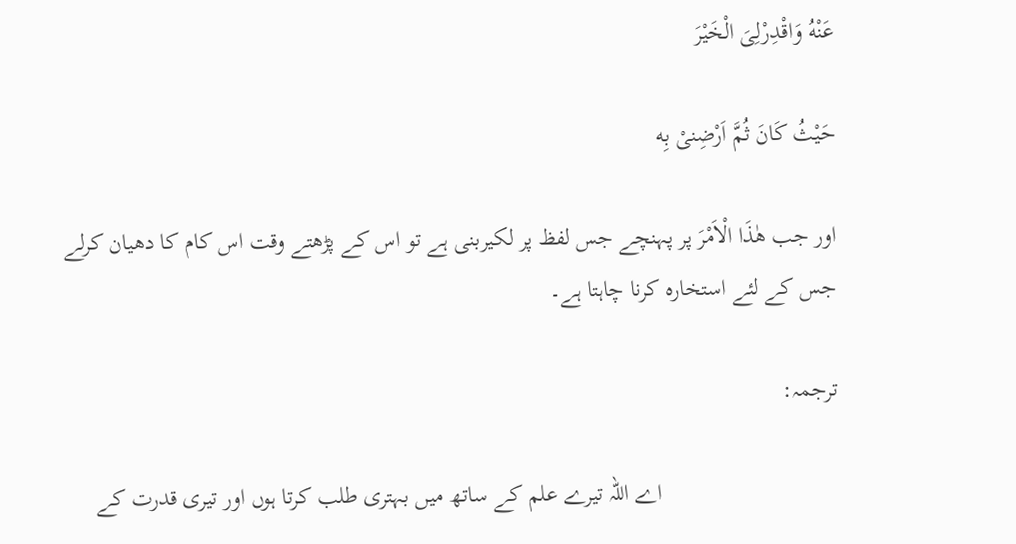عَنْهُ وَاقْدِرْلِیَ الْخَيْرَ

حَيْثُ كَانَ ثُمَّ اَرْضِنىْ بِه

اور جب هٰذَا الْاَمْرَ پر پہنچے جس لفظ پر لکیربنی ہے تو اس کے پڑھتے وقت اس کام کا دھیان کرلے جس کے لئے استخارہ کرنا چاہتا ہے۔

ترجمہ:

                              اے اللہ تیرے علم کے ساتھ میں بہتری طلب کرتا ہوں اور تیری قدرت کے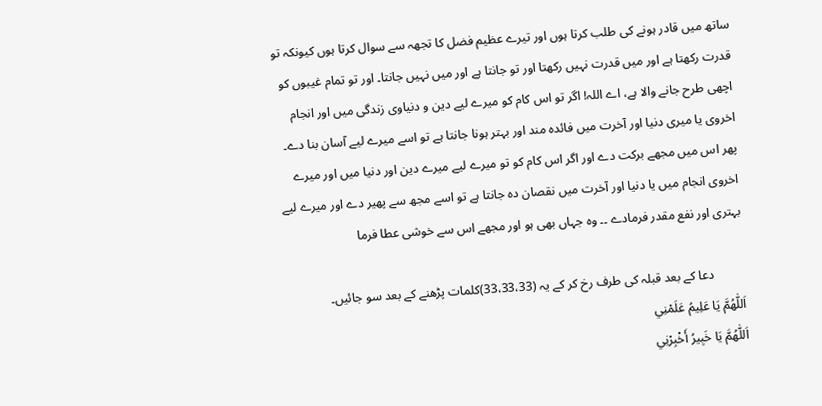ساتھ میں قادر ہونے کی طلب کرتا ہوں اور تیرے عظیم فضل کا تجھہ سے سوال کرتا ہوں کیونکہ تو قدرت رکھتا ہے اور میں قدرت نہیں رکھتا اور تو جانتا ہے اور میں نہیں جانتا۔ اور تو تمام غیبوں کو اچھی طرح جانے والا ہے، اے اللہ! اگر تو اس کام کو میرے لیے دین و دنیاوی زندگی میں اور انجام اخروی یا میری دنیا اور آخرت میں فائدہ مند اور بہتر ہونا جانتا ہے تو اسے میرے لیے آسان بنا دے۔ پھر اس میں مجھے برکت دے اور اگر اس کام کو تو میرے لیے میرے دین اور دنیا میں اور میرے اخروی انجام میں یا دنیا اور آخرت میں نقصان دہ جانتا ہے تو اسے مجھ سے پھیر دے اور میرے لیے بہتری اور نفع مقدر فرمادے ۔۔ وہ جہاں بھی ہو اور مجھے اس سے خوشی عطا فرما

          دعا کے بعد قبلہ کی طرف رخ کر کے یہ (33،33،33)کلمات پڑھنے کے بعد سو جائیں۔
اَللّٰهُمَّ يَا عَلِيمُ عَلَمْنِي
اَللّٰهُمَّ يَا خَبِيرُ أَخْبِرْنِي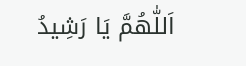اَللّٰهُمَّ يَا رَشِيدُ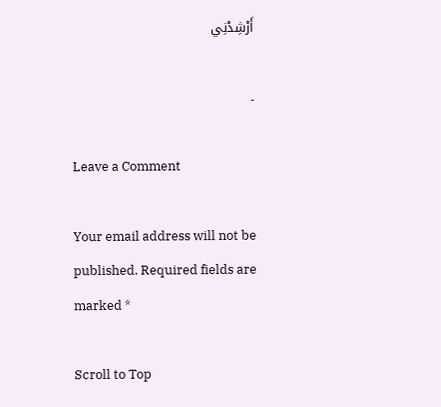أَرْشِدْنِي

۔

Leave a Comment

Your email address will not be published. Required fields are marked *

Scroll to Top